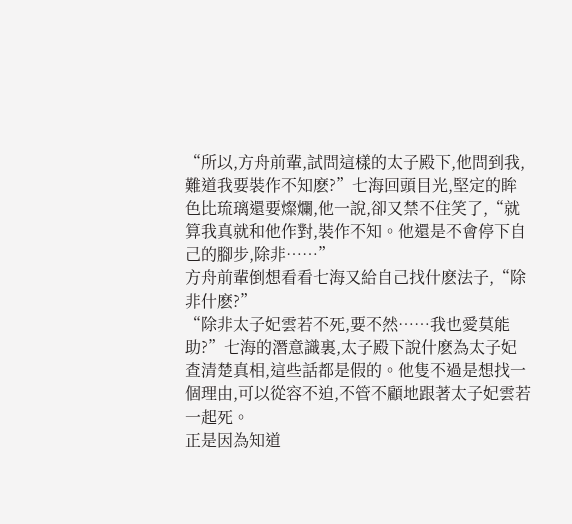“所以,方舟前輩,試問這樣的太子殿下,他問到我,難道我要裝作不知麽?”七海回頭目光,堅定的眸色比琉璃還要燦爛,他一說,卻又禁不住笑了,“就算我真就和他作對,裝作不知。他還是不會停下自己的腳步,除非……”
方舟前輩倒想看看七海又給自己找什麽法子,“除非什麽?”
“除非太子妃雲若不死,要不然……我也愛莫能助?”七海的潛意識裏,太子殿下說什麽為太子妃查清楚真相,這些話都是假的。他隻不過是想找一個理由,可以從容不迫,不管不顧地跟著太子妃雲若一起死。
正是因為知道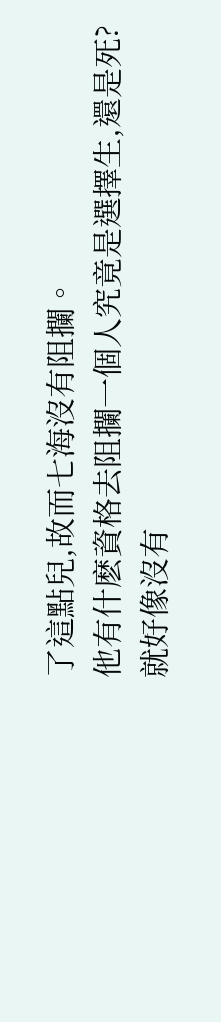了這點兒,故而七海沒有阻攔。
他有什麽資格去阻攔一個人究竟是選擇生,還是死?
就好像沒有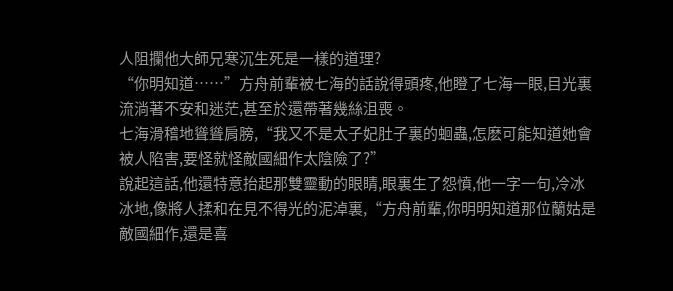人阻攔他大師兄寒沉生死是一樣的道理?
“你明知道……”方舟前輩被七海的話說得頭疼,他瞪了七海一眼,目光裏流淌著不安和迷茫,甚至於還帶著幾絲沮喪。
七海滑稽地聳聳肩膀,“我又不是太子妃肚子裏的蛔蟲,怎麽可能知道她會被人陷害,要怪就怪敵國細作太陰險了?”
說起這話,他還特意抬起那雙靈動的眼睛,眼裏生了怨憤,他一字一句,冷冰冰地,像將人揉和在見不得光的泥淖裏,“方舟前輩,你明明知道那位蘭姑是敵國細作,還是喜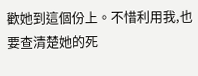歡她到這個份上。不惜利用我,也要查清楚她的死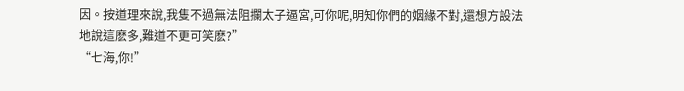因。按道理來說,我隻不過無法阻攔太子逼宮,可你呢,明知你們的姻緣不對,還想方設法地說這麽多,難道不更可笑麽?”
“七海,你!”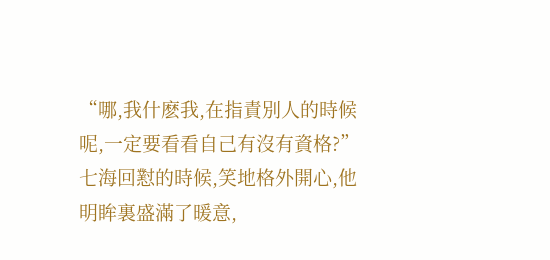“哪,我什麽我,在指責別人的時候呢,一定要看看自己有沒有資格?”七海回懟的時候,笑地格外開心,他明眸裏盛滿了暖意,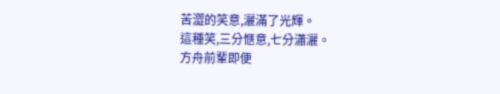苦澀的笑意,灑滿了光輝。
這種笑,三分愜意,七分瀟灑。
方舟前輩即便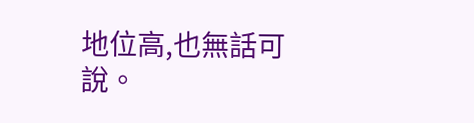地位高,也無話可說。